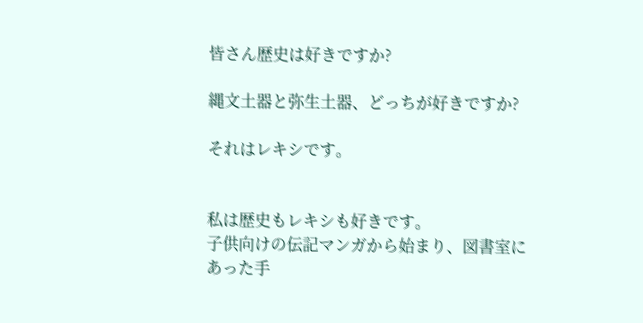皆さん歴史は好きですか?

縄文土器と弥生土器、どっちが好きですか?

それはレキシです。


私は歴史もレキシも好きです。
子供向けの伝記マンガから始まり、図書室にあった手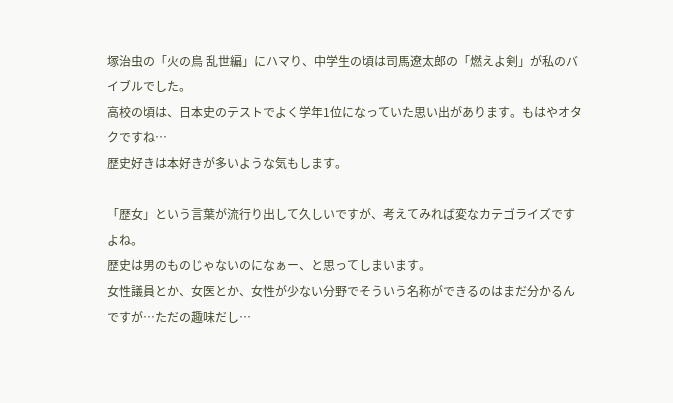塚治虫の「火の鳥 乱世編」にハマり、中学生の頃は司馬遼太郎の「燃えよ剣」が私のバイブルでした。
高校の頃は、日本史のテストでよく学年1位になっていた思い出があります。もはやオタクですね…
歴史好きは本好きが多いような気もします。

「歴女」という言葉が流行り出して久しいですが、考えてみれば変なカテゴライズですよね。
歴史は男のものじゃないのになぁー、と思ってしまいます。
女性議員とか、女医とか、女性が少ない分野でそういう名称ができるのはまだ分かるんですが…ただの趣味だし…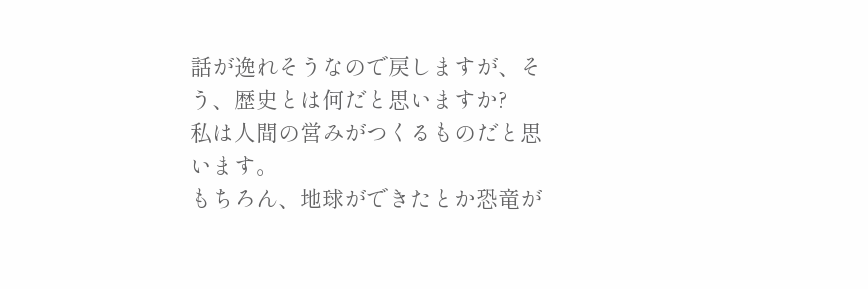話が逸れそうなので戻しますが、そう、歴史とは何だと思いますか?
私は人間の営みがつくるものだと思います。
もちろん、地球ができたとか恐竜が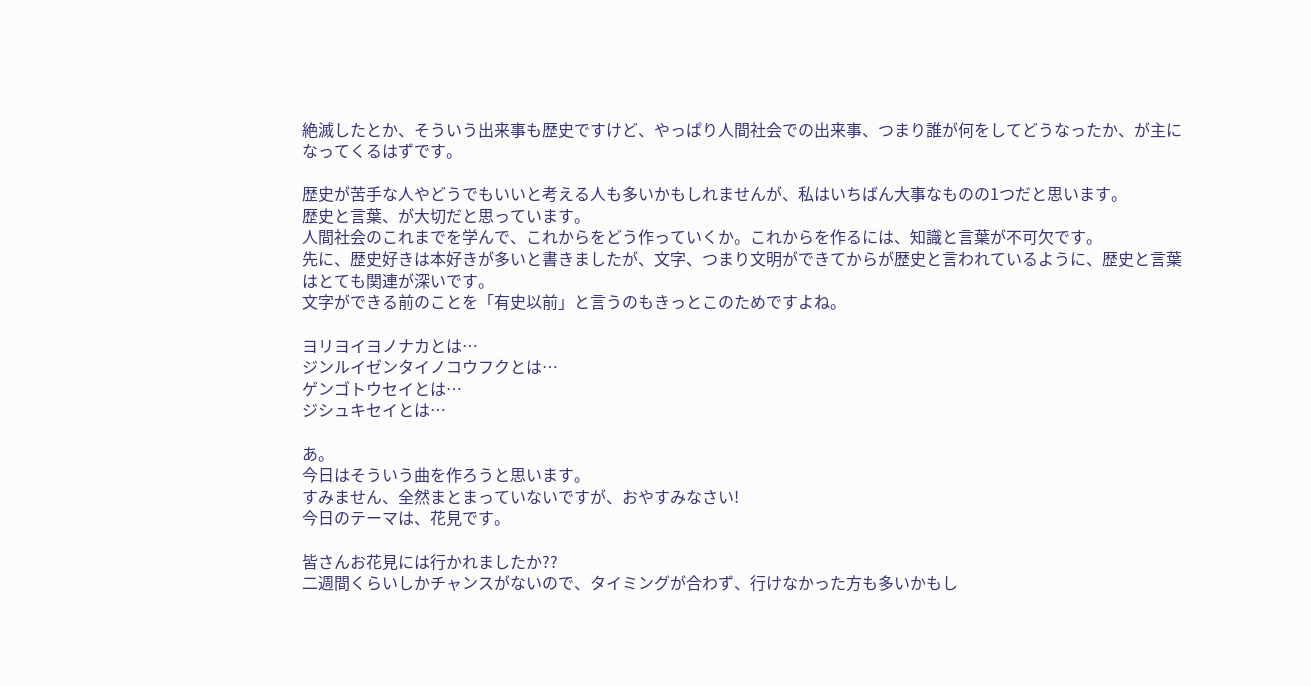絶滅したとか、そういう出来事も歴史ですけど、やっぱり人間社会での出来事、つまり誰が何をしてどうなったか、が主になってくるはずです。

歴史が苦手な人やどうでもいいと考える人も多いかもしれませんが、私はいちばん大事なものの1つだと思います。
歴史と言葉、が大切だと思っています。
人間社会のこれまでを学んで、これからをどう作っていくか。これからを作るには、知識と言葉が不可欠です。
先に、歴史好きは本好きが多いと書きましたが、文字、つまり文明ができてからが歴史と言われているように、歴史と言葉はとても関連が深いです。
文字ができる前のことを「有史以前」と言うのもきっとこのためですよね。

ヨリヨイヨノナカとは…
ジンルイゼンタイノコウフクとは…
ゲンゴトウセイとは…
ジシュキセイとは…

あ。
今日はそういう曲を作ろうと思います。
すみません、全然まとまっていないですが、おやすみなさい!
今日のテーマは、花見です。

皆さんお花見には行かれましたか??
二週間くらいしかチャンスがないので、タイミングが合わず、行けなかった方も多いかもし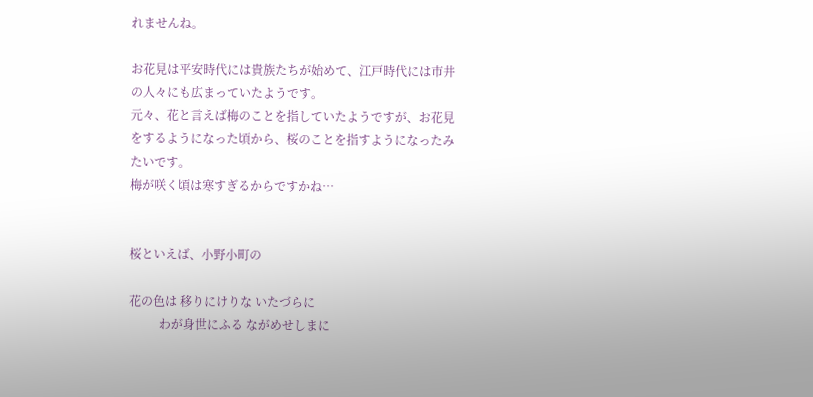れませんね。

お花見は平安時代には貴族たちが始めて、江戸時代には市井の人々にも広まっていたようです。
元々、花と言えば梅のことを指していたようですが、お花見をするようになった頃から、桜のことを指すようになったみたいです。
梅が咲く頃は寒すぎるからですかね…


桜といえば、小野小町の

花の色は 移りにけりな いたづらに
          わが身世にふる ながめせしまに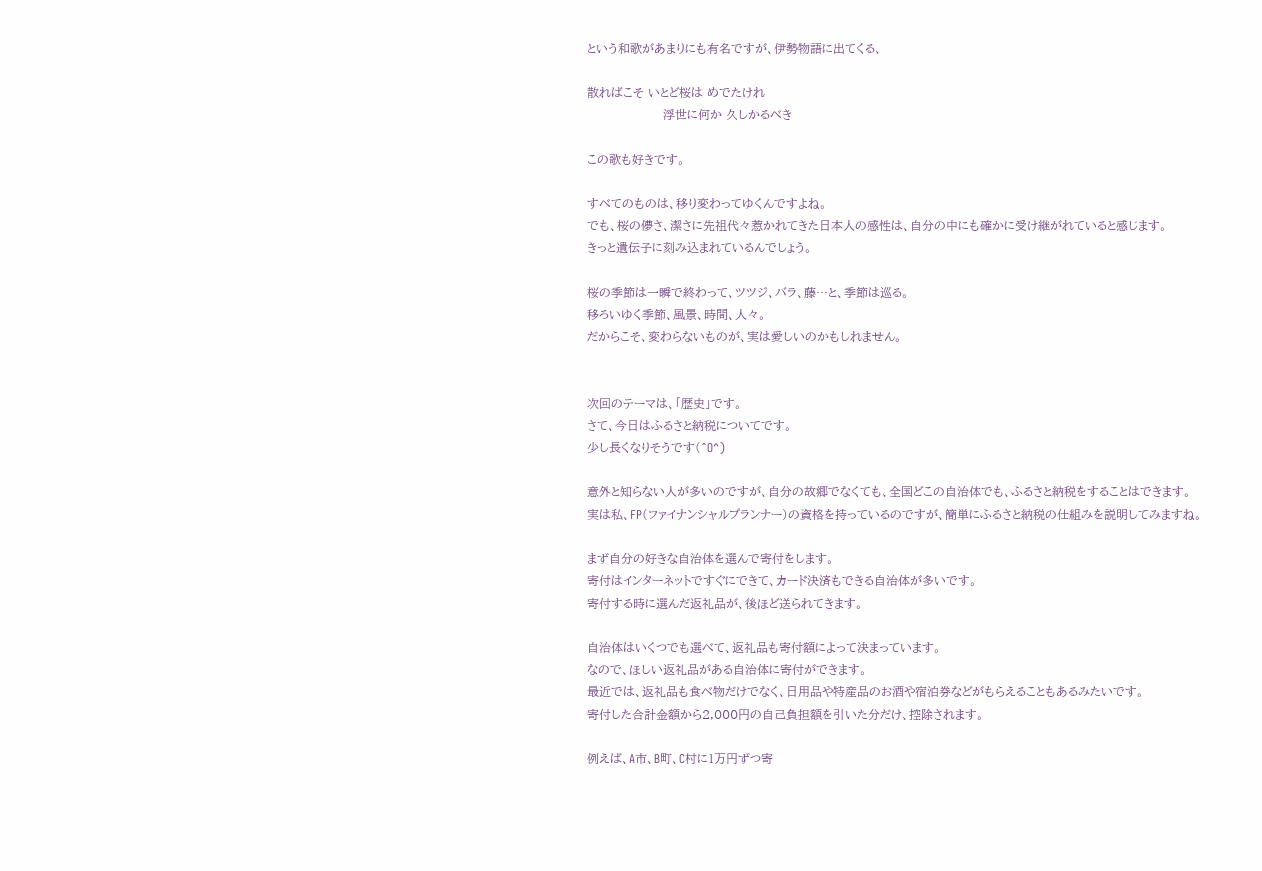という和歌があまりにも有名ですが、伊勢物語に出てくる、

散ればこそ いとど桜は めでたけれ
                   浮世に何か 久しかるべき

この歌も好きです。

すべてのものは、移り変わってゆくんですよね。
でも、桜の儚さ、潔さに先祖代々惹かれてきた日本人の感性は、自分の中にも確かに受け継がれていると感じます。
きっと遺伝子に刻み込まれているんでしょう。

桜の季節は一瞬で終わって、ツツジ、バラ、藤…と、季節は巡る。
移ろいゆく季節、風景、時間、人々。
だからこそ、変わらないものが、実は愛しいのかもしれません。


次回のテーマは、「歴史」です。
さて、今日はふるさと納税についてです。
少し長くなりそうです(^O^)

意外と知らない人が多いのですが、自分の故郷でなくても、全国どこの自治体でも、ふるさと納税をすることはできます。
実は私、FP(ファイナンシャルプランナー)の資格を持っているのですが、簡単にふるさと納税の仕組みを説明してみますね。

まず自分の好きな自治体を選んで寄付をします。
寄付はインターネットですぐにできて、カード決済もできる自治体が多いです。
寄付する時に選んだ返礼品が、後ほど送られてきます。

自治体はいくつでも選べて、返礼品も寄付額によって決まっています。
なので、ほしい返礼品がある自治体に寄付ができます。
最近では、返礼品も食べ物だけでなく、日用品や特産品のお酒や宿泊券などがもらえることもあるみたいです。
寄付した合計金額から2,000円の自己負担額を引いた分だけ、控除されます。

例えば、A市、B町、C村に1万円ずつ寄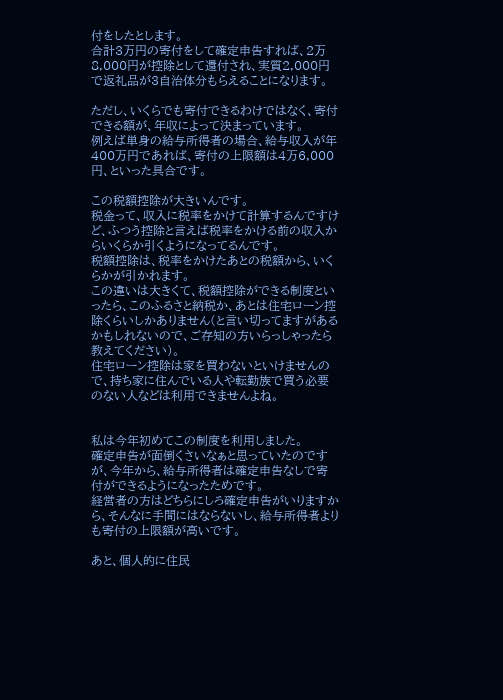付をしたとします。
合計3万円の寄付をして確定申告すれば、2万8,000円が控除として還付され、実質2,000円で返礼品が3自治体分もらえることになります。

ただし、いくらでも寄付できるわけではなく、寄付できる額が、年収によって決まっています。
例えば単身の給与所得者の場合、給与収入が年400万円であれば、寄付の上限額は4万6,000円、といった具合です。

この税額控除が大きいんです。
税金って、収入に税率をかけて計算するんですけど、ふつう控除と言えば税率をかける前の収入からいくらか引くようになってるんです。
税額控除は、税率をかけたあとの税額から、いくらかが引かれます。
この違いは大きくて、税額控除ができる制度といったら、このふるさと納税か、あとは住宅ローン控除くらいしかありません(と言い切ってますがあるかもしれないので、ご存知の方いらっしゃったら教えてください)。
住宅ローン控除は家を買わないといけませんので、持ち家に住んでいる人や転勤族で買う必要のない人などは利用できませんよね。


私は今年初めてこの制度を利用しました。
確定申告が面倒くさいなぁと思っていたのですが、今年から、給与所得者は確定申告なしで寄付ができるようになったためです。
経営者の方はどちらにしろ確定申告がいりますから、そんなに手間にはならないし、給与所得者よりも寄付の上限額が高いです。

あと、個人的に住民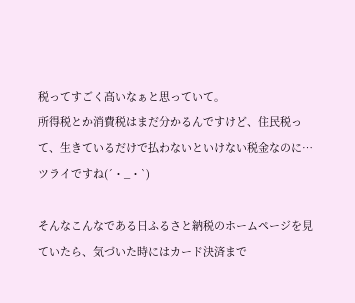税ってすごく高いなぁと思っていて。
所得税とか消費税はまだ分かるんですけど、住民税って、生きているだけで払わないといけない税金なのに…ツライですね(´・_・`)

そんなこんなである日ふるさと納税のホームページを見ていたら、気づいた時にはカード決済まで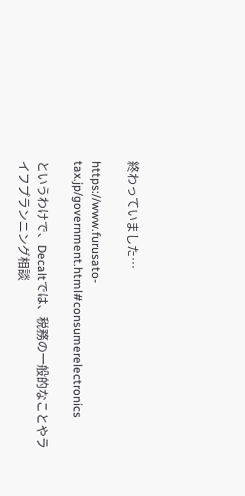終わっていました…

https://www.furusato-tax.jp/government.html#consumerelectronics

というわけで、Decaltでは、税務の一般的なことやライフプランニング相談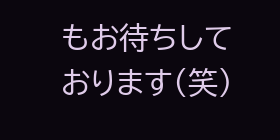もお待ちしております(笑)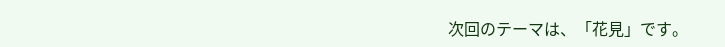次回のテーマは、「花見」です。